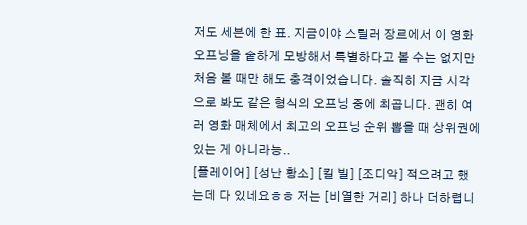저도 세븐에 한 표. 지금이야 스릴러 장르에서 이 영화 오프닝을 숱하게 모방해서 특별하다고 볼 수는 없지만 처음 볼 때만 해도 충격이었습니다. 솔직히 지금 시각으로 봐도 같은 형식의 오프닝 중에 최곱니다. 괜히 여러 영화 매체에서 최고의 오프닝 순위 뽑을 때 상위권에 있는 게 아니라능..
[플레이어] [성난 황소] [킬 빌] [조디악] 적으려고 했는데 다 있네요ㅎㅎ 저는 [비열한 거리] 하나 더하렵니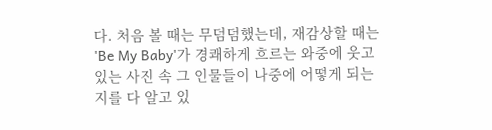다. 처음 볼 때는 무덤덤했는데, 재감상할 때는 'Be My Baby'가 경쾌하게 흐르는 와중에 웃고 있는 사진 속 그 인물들이 나중에 어떻게 되는지를 다 알고 있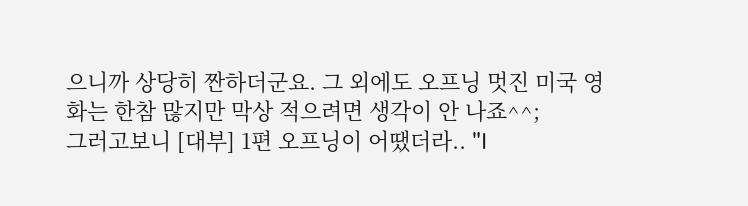으니까 상당히 짠하더군요. 그 외에도 오프닝 멋진 미국 영화는 한참 많지만 막상 적으려면 생각이 안 나죠^^;
그러고보니 [대부] 1편 오프닝이 어땠더라.. "I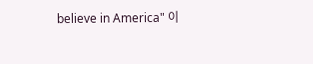believe in America" 이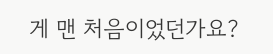게 맨 처음이었던가요?